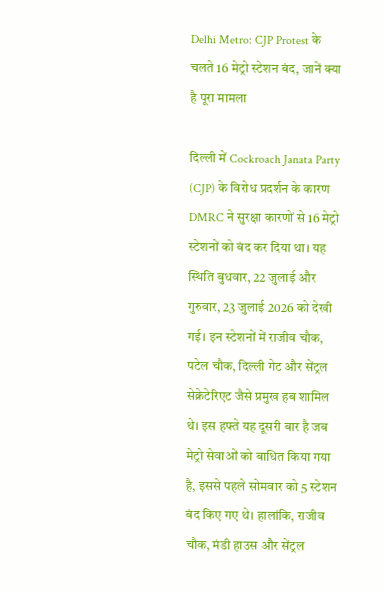Delhi Metro: CJP Protest के चलते 16 मेट्रो स्टेशन बंद, जानें क्या है पूरा मामला

दिल्ली में Cockroach Janata Party (CJP) के विरोध प्रदर्शन के कारण DMRC ने सुरक्षा कारणों से 16 मेट्रो स्टेशनों को बंद कर दिया था। यह स्थिति बुधवार, 22 जुलाई और गुरुवार, 23 जुलाई 2026 को देखी गई। इन स्टेशनों में राजीव चौक, पटेल चौक, दिल्ली गेट और सेंट्रल सेक्रेटेरिएट जैसे प्रमुख हब शामिल थे। इस हफ्ते यह दूसरी बार है जब मेट्रो सेवाओं को बाधित किया गया है, इससे पहले सोमवार को 5 स्टेशन बंद किए गए थे। हालांकि, राजीव चौक, मंडी हाउस और सेंट्रल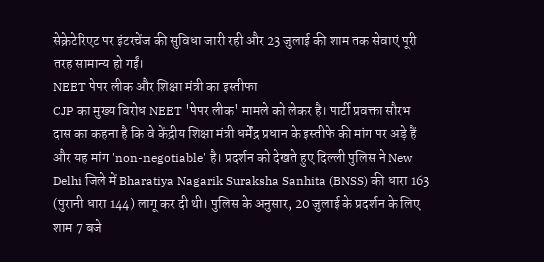सेक्रेटेरिएट पर इंटरचेंज की सुविधा जारी रही और 23 जुलाई की शाम तक सेवाएं पूरी तरह सामान्य हो गईं।
NEET पेपर लीक और शिक्षा मंत्री का इस्तीफा
CJP का मुख्य विरोध NEET 'पेपर लीक' मामले को लेकर है। पार्टी प्रवक्ता सौरभ दास का कहना है कि वे केंद्रीय शिक्षा मंत्री धर्मेंद्र प्रधान के इस्तीफे की मांग पर अड़े हैं और यह मांग 'non-negotiable' है। प्रदर्शन को देखते हुए दिल्ली पुलिस ने New Delhi जिले में Bharatiya Nagarik Suraksha Sanhita (BNSS) की धारा 163 (पुरानी धारा 144) लागू कर दी थी। पुलिस के अनुसार, 20 जुलाई के प्रदर्शन के लिए शाम 7 बजे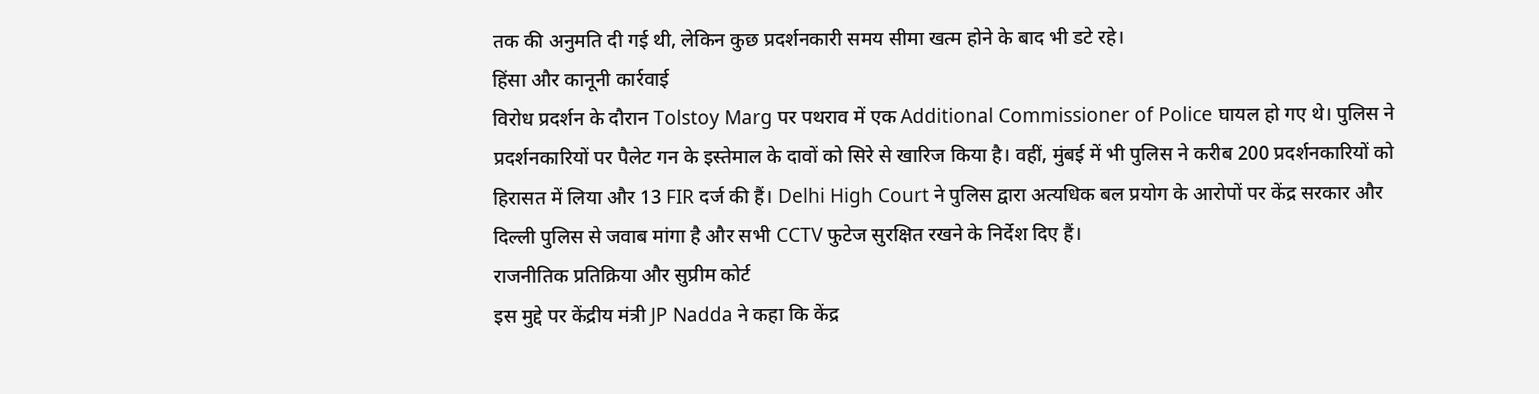तक की अनुमति दी गई थी, लेकिन कुछ प्रदर्शनकारी समय सीमा खत्म होने के बाद भी डटे रहे।
हिंसा और कानूनी कार्रवाई
विरोध प्रदर्शन के दौरान Tolstoy Marg पर पथराव में एक Additional Commissioner of Police घायल हो गए थे। पुलिस ने प्रदर्शनकारियों पर पैलेट गन के इस्तेमाल के दावों को सिरे से खारिज किया है। वहीं, मुंबई में भी पुलिस ने करीब 200 प्रदर्शनकारियों को हिरासत में लिया और 13 FIR दर्ज की हैं। Delhi High Court ने पुलिस द्वारा अत्यधिक बल प्रयोग के आरोपों पर केंद्र सरकार और दिल्ली पुलिस से जवाब मांगा है और सभी CCTV फुटेज सुरक्षित रखने के निर्देश दिए हैं।
राजनीतिक प्रतिक्रिया और सुप्रीम कोर्ट
इस मुद्दे पर केंद्रीय मंत्री JP Nadda ने कहा कि केंद्र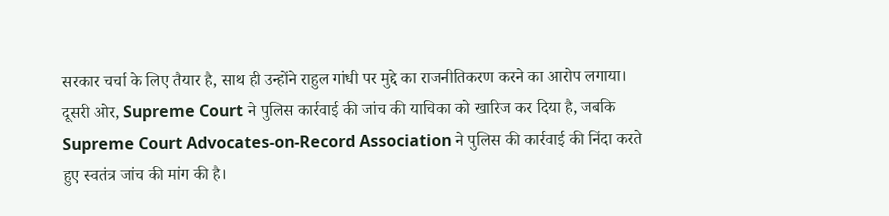सरकार चर्चा के लिए तैयार है, साथ ही उन्होंने राहुल गांधी पर मुद्दे का राजनीतिकरण करने का आरोप लगाया। दूसरी ओर, Supreme Court ने पुलिस कार्रवाई की जांच की याचिका को खारिज कर दिया है, जबकि Supreme Court Advocates-on-Record Association ने पुलिस की कार्रवाई की निंदा करते हुए स्वतंत्र जांच की मांग की है।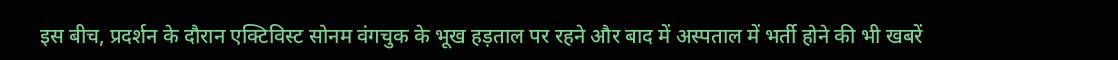इस बीच, प्रदर्शन के दौरान एक्टिविस्ट सोनम वंगचुक के भूख हड़ताल पर रहने और बाद में अस्पताल में भर्ती होने की भी खबरें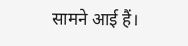सामने आई हैं।